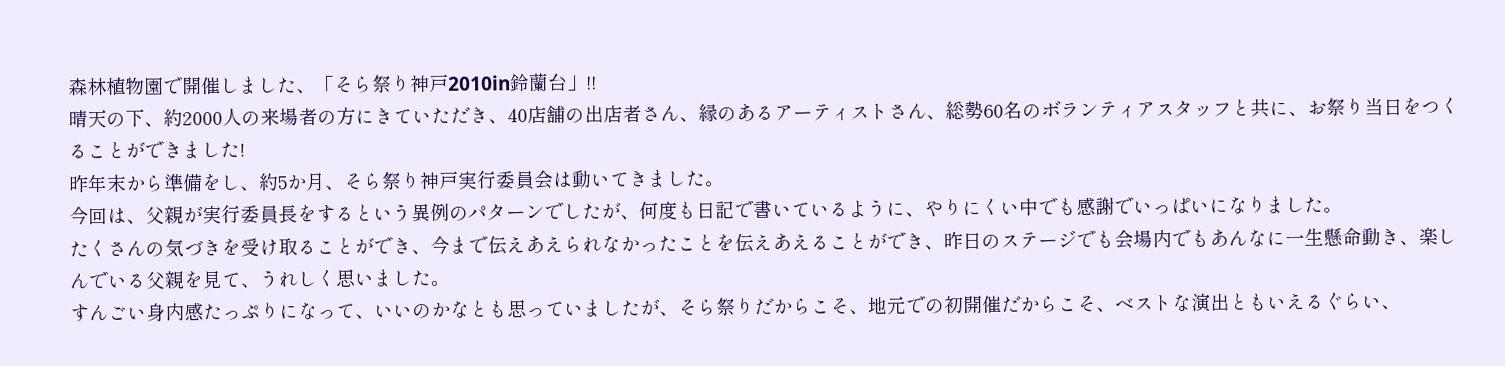森林植物園で開催しました、「そら祭り神戸2010in鈴蘭台」!!
晴天の下、約2000人の来場者の方にきていただき、40店舗の出店者さん、縁のあるアーティストさん、総勢60名のボランティアスタッフと共に、お祭り当日をつくることができました!
昨年末から準備をし、約5か月、そら祭り神戸実行委員会は動いてきました。
今回は、父親が実行委員長をするという異例のパターンでしたが、何度も日記で書いているように、やりにくい中でも感謝でいっぱいになりました。
たくさんの気づきを受け取ることができ、今まで伝えあえられなかったことを伝えあえることができ、昨日のステージでも会場内でもあんなに一生懸命動き、楽しんでいる父親を見て、うれしく思いました。
すんごい身内感たっぷりになって、いいのかなとも思っていましたが、そら祭りだからこそ、地元での初開催だからこそ、ベストな演出ともいえるぐらい、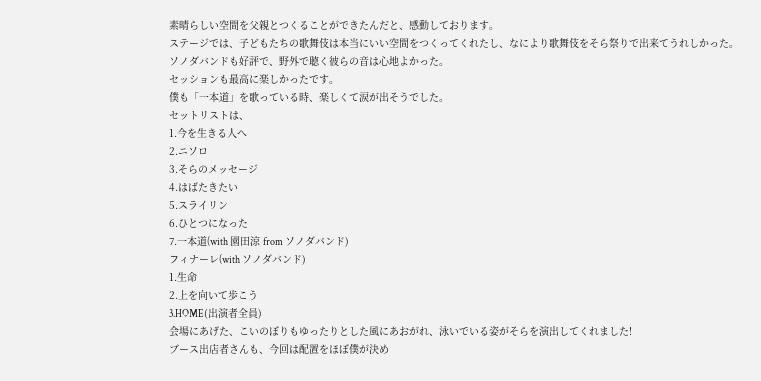素晴らしい空間を父親とつくることができたんだと、感動しております。
ステージでは、子どもたちの歌舞伎は本当にいい空間をつくってくれたし、なにより歌舞伎をそら祭りで出来てうれしかった。
ソノダバンドも好評で、野外で聴く彼らの音は心地よかった。
セッションも最高に楽しかったです。
僕も「一本道」を歌っている時、楽しくて涙が出そうでした。
セットリストは、
1.今を生きる人へ
2.ニソロ
3.そらのメッセージ
4.はばたきたい
5.スライリン
6.ひとつになった
7.一本道(with 園田涼 from ソノダバンド)
フィナーレ(with ソノダバンド)
1.生命
2.上を向いて歩こう
3.HOME(出演者全員)
会場にあげた、こいのぼりもゆったりとした風にあおがれ、泳いでいる姿がそらを演出してくれました!
ブース出店者さんも、今回は配置をほぼ僕が決め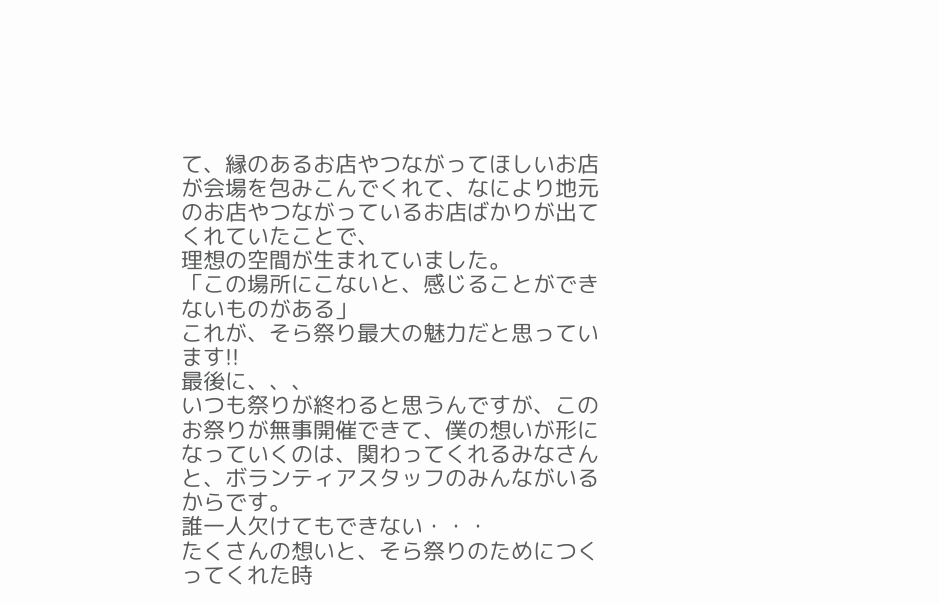て、縁のあるお店やつながってほしいお店が会場を包みこんでくれて、なにより地元のお店やつながっているお店ばかりが出てくれていたことで、
理想の空間が生まれていました。
「この場所にこないと、感じることができないものがある」
これが、そら祭り最大の魅力だと思っています!!
最後に、、、
いつも祭りが終わると思うんですが、このお祭りが無事開催できて、僕の想いが形になっていくのは、関わってくれるみなさんと、ボランティアスタッフのみんながいるからです。
誰一人欠けてもできない・・・
たくさんの想いと、そら祭りのためにつくってくれた時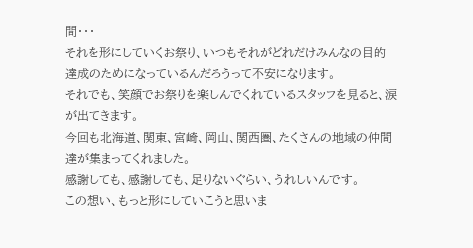間・・・
それを形にしていくお祭り、いつもそれがどれだけみんなの目的達成のためになっているんだろうって不安になります。
それでも、笑顔でお祭りを楽しんでくれているスタッフを見ると、涙が出てきます。
今回も北海道、関東、宮崎、岡山、関西圏、たくさんの地域の仲間達が集まってくれました。
感謝しても、感謝しても、足りないぐらい、うれしいんです。
この想い、もっと形にしていこうと思いま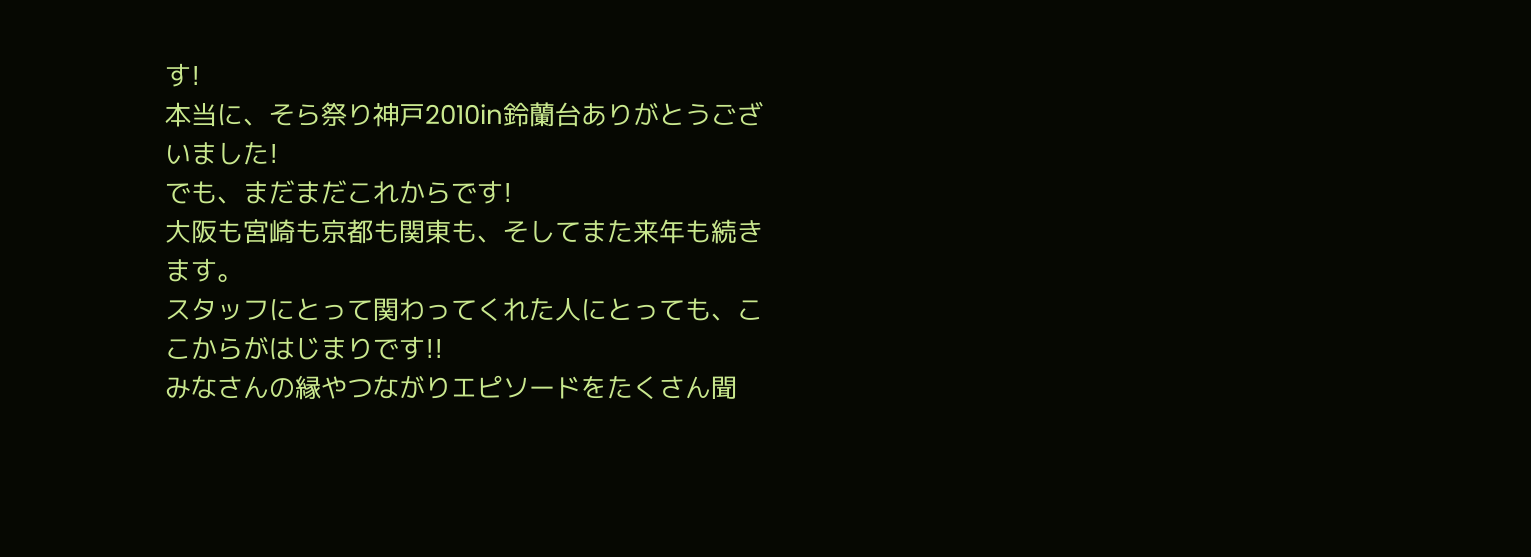す!
本当に、そら祭り神戸2010in鈴蘭台ありがとうございました!
でも、まだまだこれからです!
大阪も宮崎も京都も関東も、そしてまた来年も続きます。
スタッフにとって関わってくれた人にとっても、ここからがはじまりです!!
みなさんの縁やつながりエピソードをたくさん聞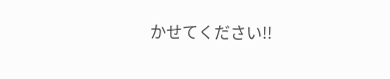かせてください!!